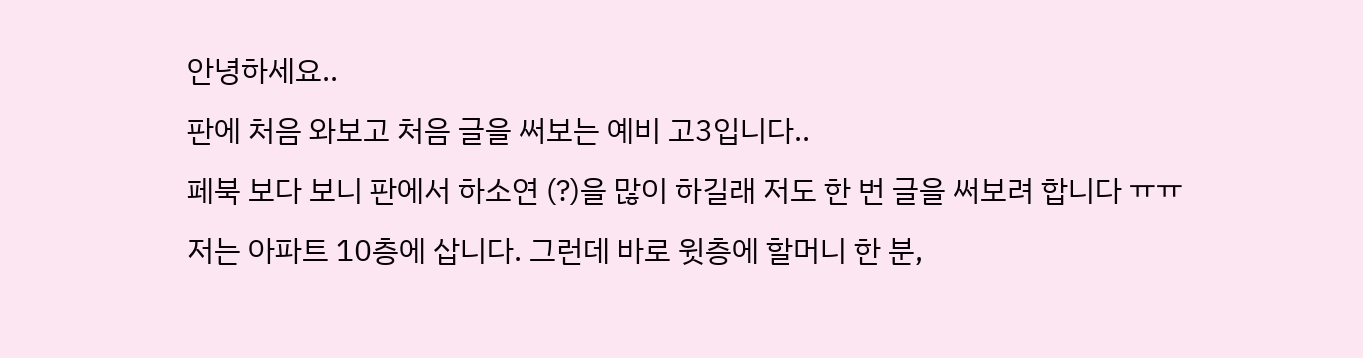안녕하세요..
판에 처음 와보고 처음 글을 써보는 예비 고3입니다..
페북 보다 보니 판에서 하소연 (?)을 많이 하길래 저도 한 번 글을 써보려 합니다 ㅠㅠ
저는 아파트 10층에 삽니다. 그런데 바로 윗층에 할머니 한 분,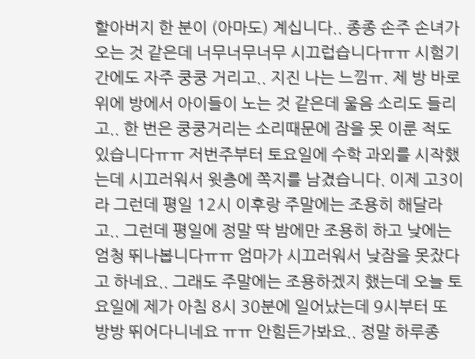할아버지 한 분이 (아마도) 계십니다.. 종종 손주 손녀가 오는 것 같은데 너무너무너무 시끄럽습니다ㅠㅠ 시험기간에도 자주 쿵쿵 거리고.. 지진 나는 느낌ㅠ. 제 방 바로 위에 방에서 아이들이 노는 것 같은데 울음 소리도 들리고.. 한 번은 쿵쿵거리는 소리때문에 잠을 못 이룬 적도 있습니다ㅠㅠ 저번주부터 토요일에 수학 과외를 시작했는데 시끄러워서 윗층에 쪽지를 남겼습니다. 이제 고3이라 그런데 평일 12시 이후랑 주말에는 조용히 해달라고.. 그런데 평일에 정말 딱 밤에만 조용히 하고 낮에는 엄청 뛰나봅니다ㅠㅠ 엄마가 시끄러워서 낮잠을 못잤다고 하네요.. 그래도 주말에는 조용하겠지 했는데 오늘 토요일에 제가 아침 8시 30분에 일어났는데 9시부터 또 방방 뛰어다니네요 ㅠㅠ 안힘든가봐요.. 정말 하루종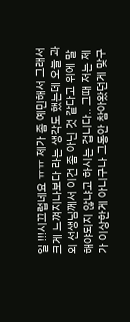일 !!!시끄럽네요 ㅠㅠ 제가 좀 예민해서 그래서 크게 느껴지나보다 라는 생각도 했는데 오늘 과외 선생님께서 이건 좀 아닌 것 같다고 위에 말해야되지 않냐고 하시는 겁니다.. 그때 저는 제가 이상한게 아니구나 그동안 참아왔던게 맞구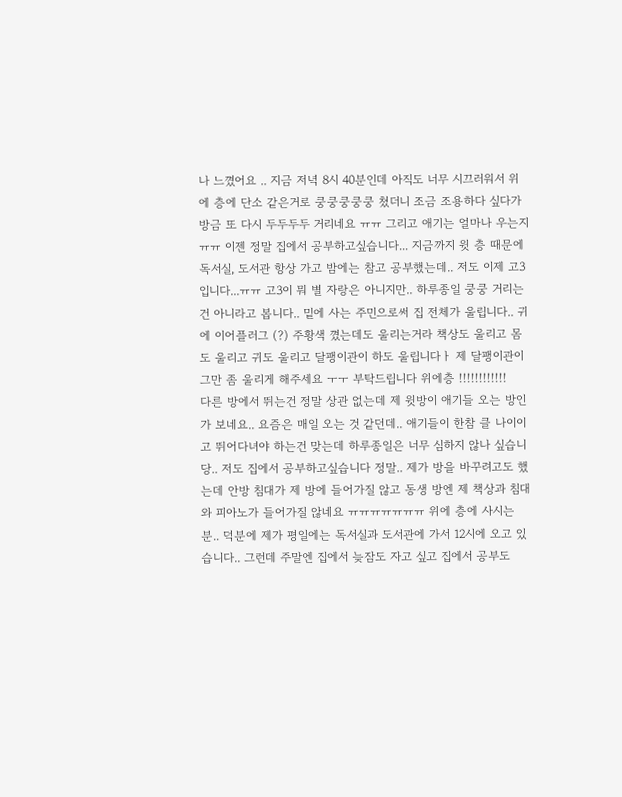나 느꼈어요 .. 지금 저녁 8시 40분인데 아직도 너무 시끄러워서 위에 층에 단소 같은거로 쿵쿵쿵쿵쿵 쳤더니 조금 조용하다 싶다가 방금 또 다시 두두두두 거리네요 ㅠㅠ 그리고 애기는 얼마나 우는지 ㅠㅠ 이젠 정말 집에서 공부하고싶습니다... 지금까지 윗 층 때문에 독서실, 도서관 항상 가고 밤에는 참고 공부했는데.. 저도 이제 고3입니다...ㅠㅠ 고3이 뭐 별 자랑은 아니지만.. 하루종일 쿵쿵 거리는 건 아니라고 봅니다.. 밑에 사는 주민으로써 집 전체가 울립니다.. 귀에 이어플러그 (?) 주황색 꼈는데도 울리는거라 책상도 울리고 몸도 울리고 귀도 울리고 달팽이관이 하도 울립니다ㅏ 제 달팽이관이 그만 좀 울리게 해주세요 ㅜㅜ 부탁드립니다 위에층 !!!!!!!!!!!!
다른 방에서 뛰는건 정말 상관 없는데 제 윗방이 애기들 오는 방인가 보네요.. 요즘은 매일 오는 것 같던데.. 애기들이 한참 클 나이이고 뛰어다녀야 하는건 맞는데 하루종일은 너무 심하지 않나 싶습니당.. 저도 집에서 공부하고싶습니다 정말.. 제가 방을 바꾸려고도 했는데 안방 침대가 제 방에 들어가질 않고 동생 방엔 제 책상과 침대와 피아노가 들어가질 않네요 ㅠㅠㅠㅠㅠㅠㅠ 위에 층에 사시는 분.. 덕분에 제가 평일에는 독서실과 도서관에 가서 12시에 오고 있습니다.. 그런데 주말엔 집에서 늦잠도 자고 싶고 집에서 공부도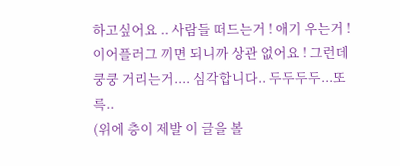하고싶어요 .. 사람들 떠드는거 ! 애기 우는거 ! 이어플러그 끼면 되니까 상관 없어요 ! 그런데 쿵쿵 거리는거.... 심각합니다.. 두두두두...또륵..
(위에 층이 제발 이 글을 볼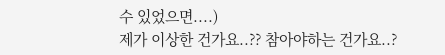수 있었으면....)
제가 이상한 건가요..?? 참아야하는 건가요..?